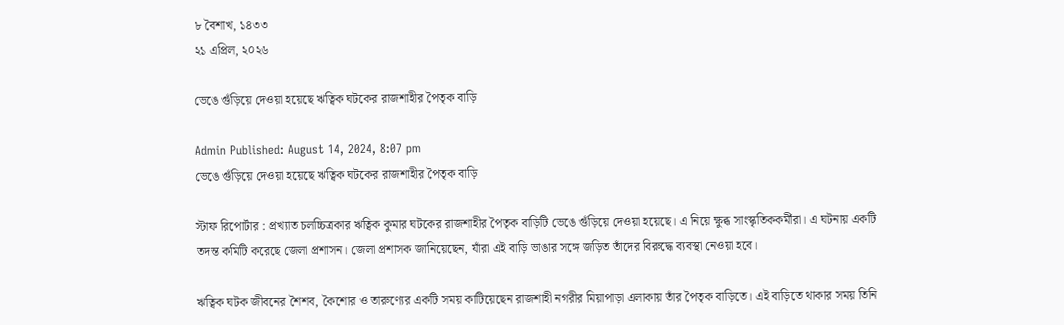৮ বৈশাখ, ১৪৩৩
২১ এপ্রিল, ২০২৬

ভেঙে গুঁড়িয়ে দেওয়া হয়েছে ঋত্বিক ঘটকের রাজশাহীর পৈতৃক বাড়ি

Admin Published: August 14, 2024, 8:07 pm
ভেঙে গুঁড়িয়ে দেওয়া হয়েছে ঋত্বিক ঘটকের রাজশাহীর পৈতৃক বাড়ি

স্টাফ রিপোর্টার : প্রখ্যাত চলচ্চিত্রকার ঋত্বিক কুমার ঘটকের রাজশাহীর পৈতৃক বাড়িটি ভেঙে গুঁড়িয়ে দেওয়া হয়েছে। এ নিয়ে ক্ষুব্ধ সাংস্কৃতিককর্মীরা। এ ঘটনায় একটি তদন্ত কমিটি করেছে জেলা প্রশাসন। জেলা প্রশাসক জানিয়েছেন, যাঁরা এই বাড়ি ভাঙার সঙ্গে জড়িত তাঁদের বিরুদ্ধে ব্যবস্থা নেওয়া হবে।

ঋত্বিক ঘটক জীবনের শৈশব, কৈশোর ও তারুণ্যের একটি সময় কাটিয়েছেন রাজশাহী নগরীর মিয়াপাড়া এলাকায় তাঁর পৈতৃক বাড়িতে। এই বাড়িতে থাকার সময় তিনি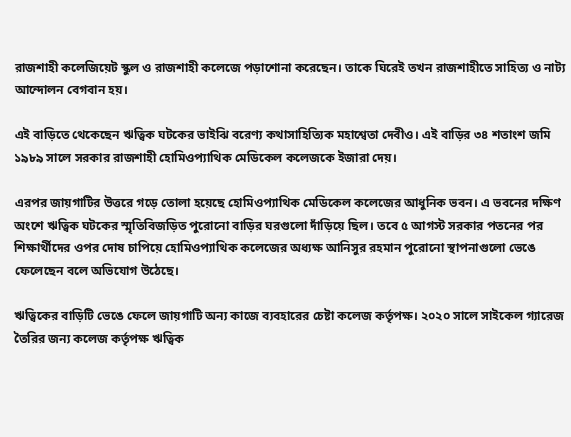রাজশাহী কলেজিয়েট স্কুল ও রাজশাহী কলেজে পড়াশোনা করেছেন। তাকে ঘিরেই তখন রাজশাহীতে সাহিত্য ও নাট্য আন্দোলন বেগবান হয়।

এই বাড়িতে থেকেছেন ঋত্বিক ঘটকের ভাইঝি বরেণ্য কথাসাহিত্যিক মহাশ্বেতা দেবীও। এই বাড়ির ৩৪ শতাংশ জমি ১৯৮৯ সালে সরকার রাজশাহী হোমিওপ্যাথিক মেডিকেল কলেজকে ইজারা দেয়।

এরপর জায়গাটির উত্তরে গড়ে তোলা হয়েছে হোমিওপ্যাথিক মেডিকেল কলেজের আধুনিক ভবন। এ ভবনের দক্ষিণ অংশে ঋত্বিক ঘটকের স্মৃতিবিজড়িত পুরোনো বাড়ির ঘরগুলো দাঁড়িয়ে ছিল। তবে ৫ আগস্ট সরকার পতনের পর শিক্ষার্থীদের ওপর দোষ চাপিয়ে হোমিওপ্যাথিক কলেজের অধ্যক্ষ আনিসুর রহমান পুরোনো স্থাপনাগুলো ভেঙে ফেলেছেন বলে অভিযোগ উঠেছে।

ঋত্বিকের বাড়িটি ভেঙে ফেলে জায়গাটি অন্য কাজে ব্যবহারের চেষ্টা কলেজ কর্তৃপক্ষ। ২০২০ সালে সাইকেল গ্যারেজ তৈরির জন্য কলেজ কর্তৃপক্ষ ঋত্বিক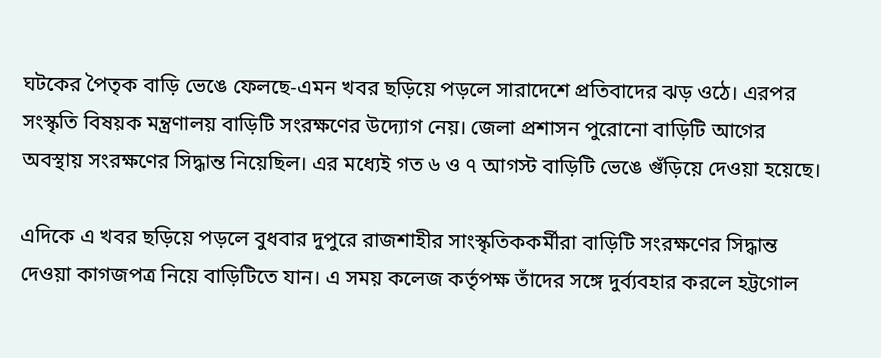ঘটকের পৈতৃক বাড়ি ভেঙে ফেলছে-এমন খবর ছড়িয়ে পড়লে সারাদেশে প্রতিবাদের ঝড় ওঠে। এরপর সংস্কৃতি বিষয়ক মন্ত্রণালয় বাড়িটি সংরক্ষণের উদ্যোগ নেয়। জেলা প্রশাসন পুরোনো বাড়িটি আগের অবস্থায় সংরক্ষণের সিদ্ধান্ত নিয়েছিল। এর মধ্যেই গত ৬ ও ৭ আগস্ট বাড়িটি ভেঙে গুঁড়িয়ে দেওয়া হয়েছে।

এদিকে এ খবর ছড়িয়ে পড়লে বুধবার দুপুরে রাজশাহীর সাংস্কৃতিককর্মীরা বাড়িটি সংরক্ষণের সিদ্ধান্ত দেওয়া কাগজপত্র নিয়ে বাড়িটিতে যান। এ সময় কলেজ কর্তৃপক্ষ তাঁদের সঙ্গে দুর্ব্যবহার করলে হট্টগোল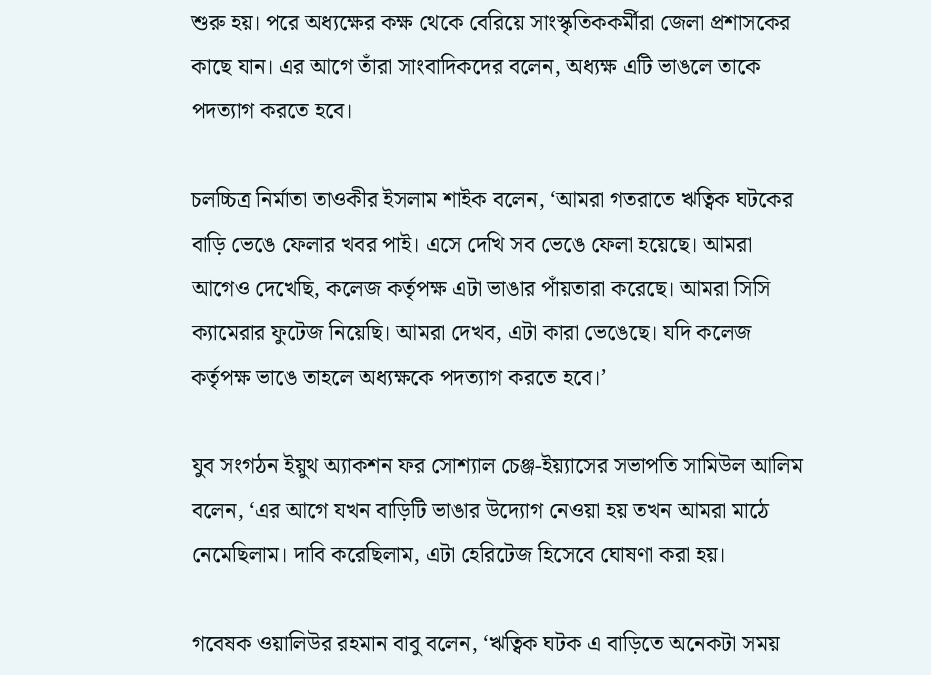শুরু হয়। পরে অধ্যক্ষের কক্ষ থেকে বেরিয়ে সাংস্কৃতিককর্মীরা জেলা প্রশাসকের কাছে যান। এর আগে তাঁরা সাংবাদিকদের বলেন, অধ্যক্ষ এটি ভাঙলে তাকে পদত্যাগ করতে হবে।

চলচ্চিত্র নির্মাতা তাওকীর ইসলাম শাইক বলেন, ‘আমরা গতরাতে ঋত্বিক ঘটকের বাড়ি ভেঙে ফেলার খবর পাই। এসে দেখি সব ভেঙে ফেলা হয়েছে। আমরা আগেও দেখেছি, কলেজ কর্তৃপক্ষ এটা ভাঙার পাঁয়তারা করেছে। আমরা সিসি ক্যামেরার ফুটেজ নিয়েছি। আমরা দেখব, এটা কারা ভেঙেছে। যদি কলেজ কর্তৃপক্ষ ভাঙে তাহলে অধ্যক্ষকে পদত্যাগ করতে হবে।’

যুব সংগঠন ইয়ুথ অ্যাকশন ফর সোশ্যাল চেঞ্জ-ইয়্যাসের সভাপতি সামিউল আলিম বলেন, ‘এর আগে যখন বাড়িটি ভাঙার উদ্যোগ নেওয়া হয় তখন আমরা মাঠে নেমেছিলাম। দাবি করেছিলাম, এটা হেরিটেজ হিসেবে ঘোষণা করা হয়।

গবেষক ওয়ালিউর রহমান বাবু বলেন, ‘ঋত্বিক ঘটক এ বাড়িতে অনেকটা সময়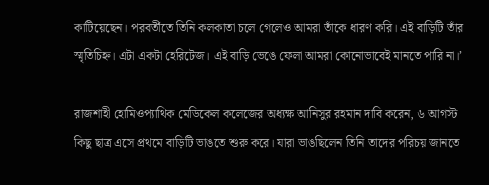কাটিয়েছেন। পরবর্তীতে তিনি কলকাতা চলে গেলেও আমরা তাঁকে ধারণ করি। এই বাড়িটি তাঁর স্মৃতিচিহ্ন। এটা একটা হেরিটেজ। এই বাড়ি ভেঙে ফেলা আমরা কোনোভাবেই মানতে পারি না।’

রাজশাহী হোমিওপ্যাথিক মেডিকেল কলেজের অধ্যক্ষ আনিসুর রহমান দাবি করেন, ৬ আগস্ট কিছু ছাত্র এসে প্রথমে বাড়িটি ভাঙতে শুরু করে। যারা ভাঙছিলেন তিনি তাদের পরিচয় জানতে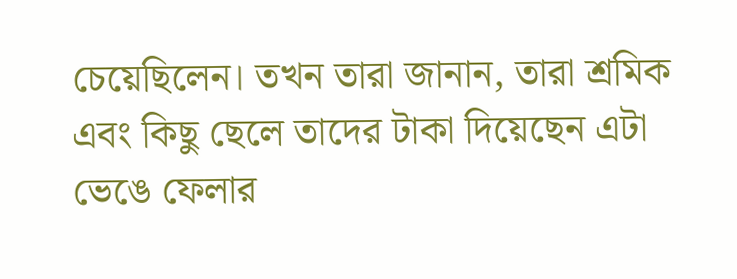চেয়েছিলেন। তখন তারা জানান, তারা শ্রমিক এবং কিছু ছেলে তাদের টাকা দিয়েছেন এটা ভেঙে ফেলার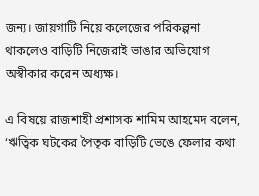জন্য। জায়গাটি নিয়ে কলেজের পরিকল্পনা থাকলেও বাড়িটি নিজেরাই ভাঙার অভিযোগ অস্বীকার করেন অধ্যক্ষ।

এ বিষয়ে রাজশাহী প্রশাসক শামিম আহমেদ বলেন, ‘ঋত্বিক ঘটকের পৈতৃক বাড়িটি ভেঙে ফেলার কথা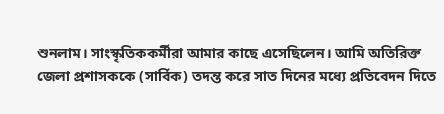শুনলাম। সাংস্কৃতিককর্মীরা আমার কাছে এসেছিলেন। আমি অতিরিক্ত জেলা প্রশাসককে (সার্বিক) তদন্ত করে সাত দিনের মধ্যে প্রতিবেদন দিতে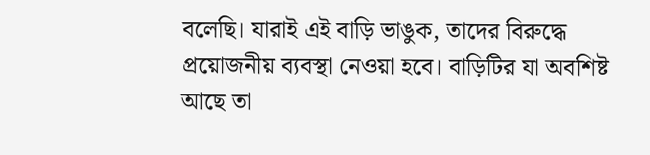বলেছি। যারাই এই বাড়ি ভাঙুক, তাদের বিরুদ্ধে প্রয়োজনীয় ব্যবস্থা নেওয়া হবে। বাড়িটির যা অবশিষ্ট আছে তা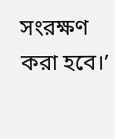সংরক্ষণ করা হবে।’